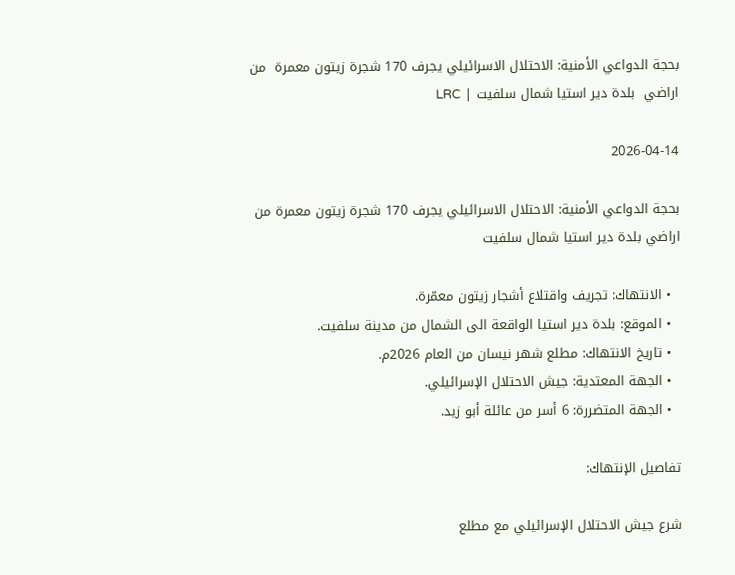بحجة الدواعي الأمنية: الاحتلال الاسرائيلي يجرف 170 شجرة زيتون معمرة  من اراضي  بلدة دير استيا شمال سلفيت | LRC

2026-04-14

بحجة الدواعي الأمنية: الاحتلال الاسرائيلي يجرف 170 شجرة زيتون معمرة من اراضي بلدة دير استيا شمال سلفيت

  • الانتهاك: تجريف واقتلاع أشجار زيتون معمّرة.
  • الموقع: بلدة دير استيا الواقعة الى الشمال من مدينة سلفيت.
  • تاريخ الانتهاك: مطلع شهر نيسان من العام 2026م.
  • الجهة المعتدية: جيش الاحتلال الإسرائيلي.
  • الجهة المتضررة: 6 أسر من عائلة أبو زيد.

تفاصيل الإنتهاك:

شرع جيش الاحتلال الإسرائيلي مع مطلع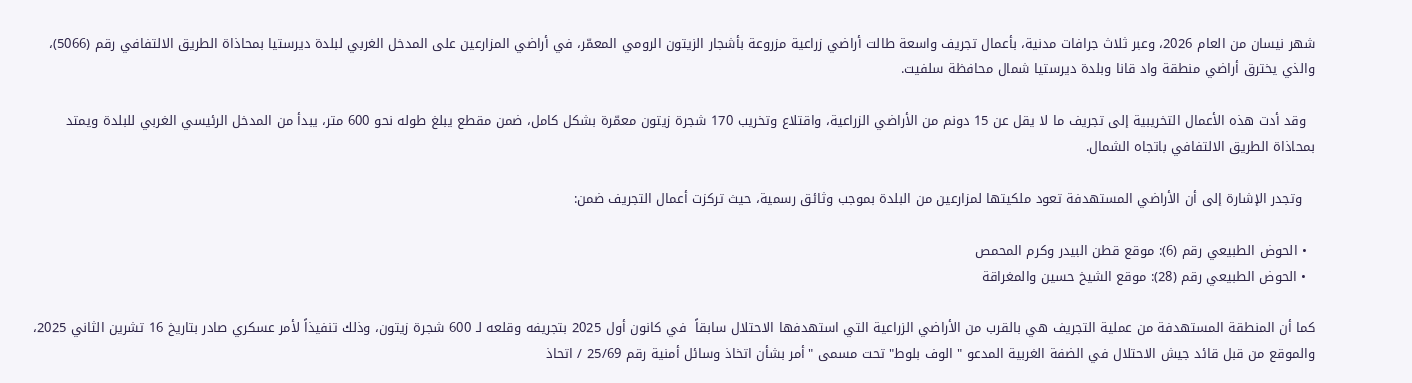شهر نيسان من العام 2026، وعبر ثلاث جرافات مدنية، بأعمال تجريف واسعة طالت أراضي زراعية مزروعة بأشجار الزيتون الرومي المعمّر، في أراضي المزارعين على المدخل الغربي لبلدة ديرستيا بمحاذاة الطريق الالتفافي رقم (5066)، والذي يخترق أراضي منطقة واد قانا وبلدة ديرستيا شمال محافظة سلفيت.

  وقد أدت هذه الأعمال التخريبية إلى تجريف ما لا يقل عن 15 دونم من الأراضي الزراعية، واقتلاع وتخريب 170 شجرة زيتون معمّرة بشكل كامل، ضمن مقطع يبلغ طوله نحو 600 متر، يبدأ من المدخل الرئيسي الغربي للبلدة ويمتد بمحاذاة الطريق الالتفافي باتجاه الشمال.

   وتجدر الإشارة إلى أن الأراضي المستهدفة تعود ملكيتها لمزارعين من البلدة بموجب وثائق رسمية، حيث تركزت أعمال التجريف ضمن:

  • الحوض الطبيعي رقم (6): موقع قطن البيدر وكرم المحمص
  • الحوض الطبيعي رقم (28): موقع الشيخ حسين والمغراقة

كما أن المنطقة المستهدفة من عملية التجريف هي بالقرب من الأراضي الزراعية التي استهدفها الاحتلال سابقاً  في كانون أول 2025 بتجريفه وقلعه لـ 600 شجرة زيتون، وذلك تنفيذاً لأمر عسكري صادر بتاريخ 16 تشرين الثاني 2025، والموقع من قبل قائد جيش الاحتلال في الضفة الغربية المدعو " الوف بلوط" تحت مسمى "أمر بشأن اتخاذ وسائل أمنية رقم 25/69 / اتحاذ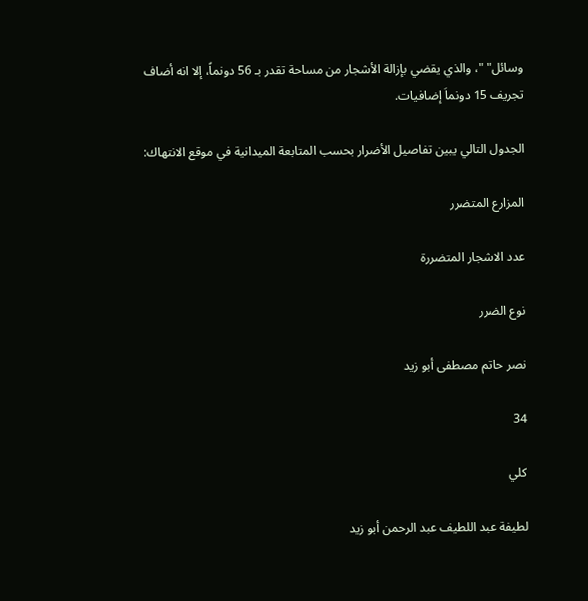وسائل" "، والذي يقضي بإزالة الأشجار من مساحة تقدر بـ 56 دونماً، إلا انه أضاف تجريف 15 دونماَ إضافيات.

الجدول التالي يبين تفاصيل الأضرار بحسب المتابعة الميدانية في موقع الانتهاك:

المزارع المتضرر

عدد الاشجار المتضررة

نوع الضرر

نصر حاتم مصطفى أبو زيد

34

كلي

لطيفة عبد اللطيف عبد الرحمن أبو زيد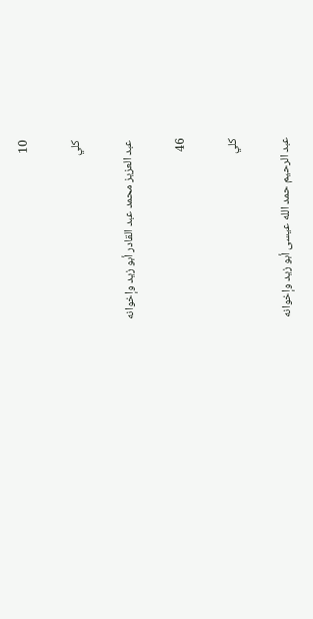10

كلي

عبد العزيز محمد عبد القادر أبو زيد وإخوانه

46

كلي

عبد الرحيم حمد الله عيسى أبو زيد وإخوانه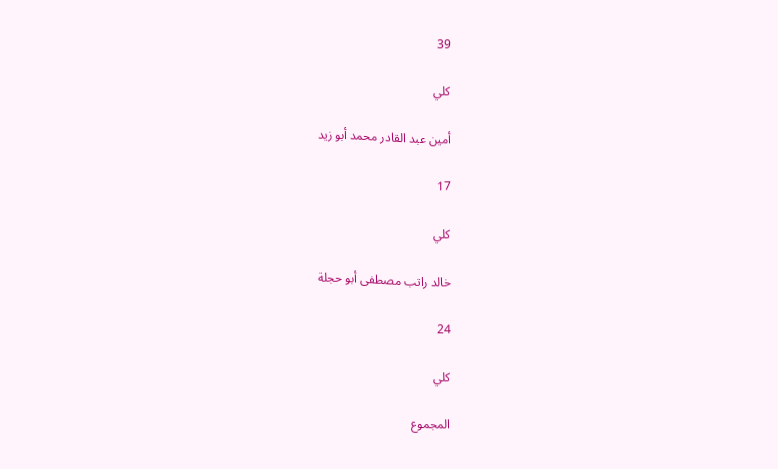39

كلي

أمين عبد القادر محمد أبو زيد

17

كلي

خالد راتب مصطفى أبو حجلة

24

كلي

المجموع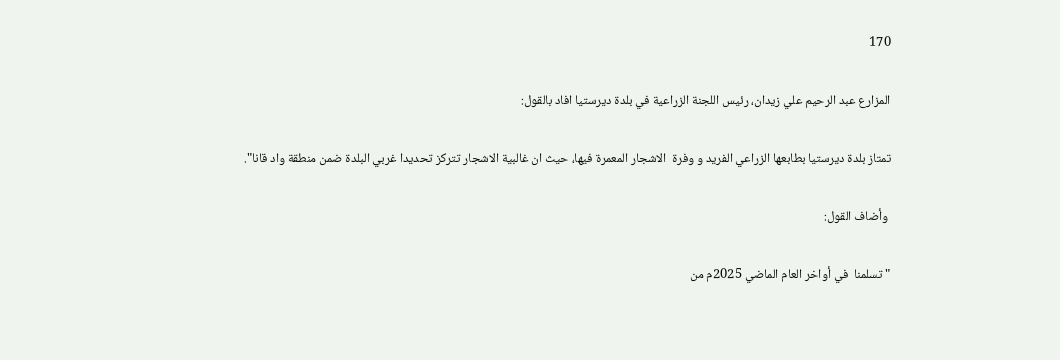170

المزارع عبد الرحيم علي زيدان، رئيس اللجنة الزراعية في بلدة ديرستيا افاد بالقول:

تمتاز بلدة ديرستيا بطابعها الزراعي الفريد و وفرة  الاشجار المعمرة فيها، حيث ان غالبية الاشجار تتركز تحديدا غربي البلدة ضمن منطقة واد قانا".

 وأضاف القول:

" تسلمنا  في أواخر العام الماضي 2025م من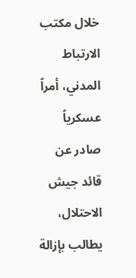خلال مكتب الارتباط المدني، أمراً عسكرياً صادر عن قائد جيش الاحتلال، يطالب بإزالة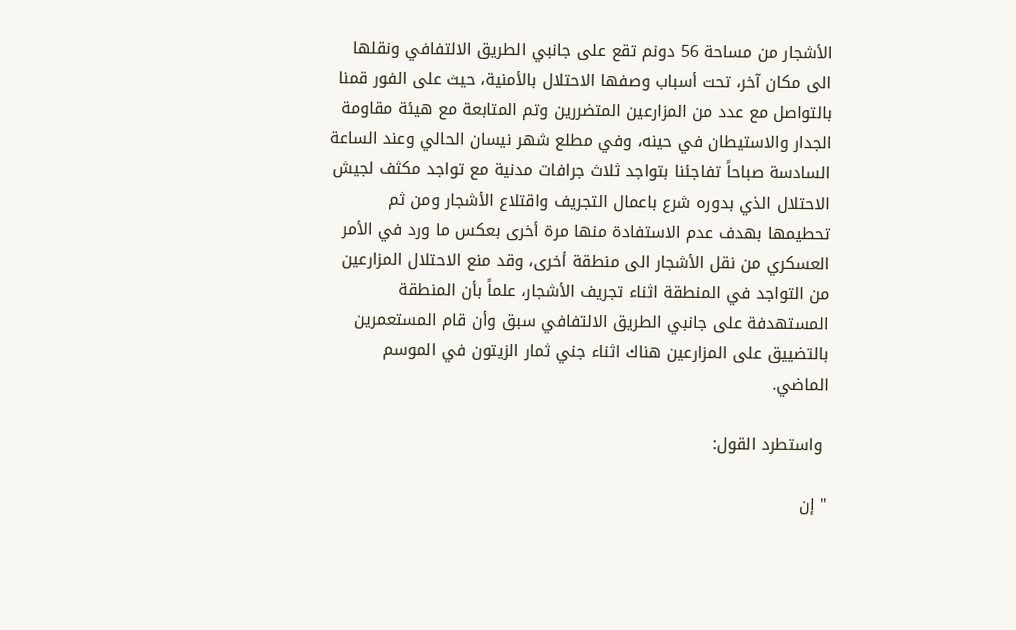الأشجار من مساحة 56 دونم تقع على جانبي الطريق الالتفافي ونقلها الى مكان آخر، تحت أسباب وصفها الاحتلال بالأمنية، حيث على الفور قمنا بالتواصل مع عدد من المزارعين المتضررين وتم المتابعة مع هيئة مقاومة الجدار والاستيطان في حينه، وفي مطلع شهر نيسان الحالي وعند الساعة السادسة صباحاً تفاجئنا بتواجد ثلاث جرافات مدنية مع تواجد مكثف لجيش الاحتلال الذي بدوره شرع باعمال التجريف واقتلاع الأشجار ومن ثم تحطيمها بهدف عدم الاستفادة منها مرة أخرى بعكس ما ورد في الأمر العسكري من نقل الأشجار الى منطقة أخرى، وقد منع الاحتلال المزارعين من التواجد في المنطقة اثناء تجريف الأشجار، علماً بأن المنطقة المستهدفة على جانبي الطريق الالتفافي سبق وأن قام المستعمرين بالتضييق على المزارعين هناك اثناء جني ثمار الزيتون في الموسم الماضي.

 واستطرد القول:

" إن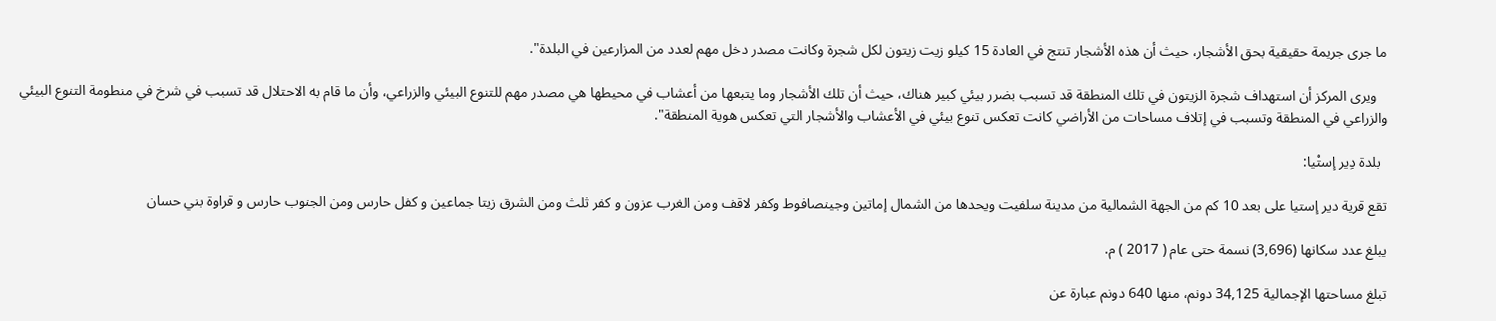ما جرى جريمة حقيقية بحق الأشجار، حيث أن هذه الأشجار تنتج في العادة 15 كيلو زيت زيتون لكل شجرة وكانت مصدر دخل مهم لعدد من المزارعين في البلدة".

   ويرى المركز أن استهداف شجرة الزيتون في تلك المنطقة قد تسبب بضرر بيئي كبير هناك، حيث أن تلك الأشجار وما يتبعها من أعشاب في محيطها هي مصدر مهم للتنوع البيئي والزراعي، وأن ما قام به الاحتلال قد تسبب في شرخ في منطومة التنوع البيئي والزراعي في المنطقة وتسبب في إتلاف مساحات من الأراضي كانت تعكس تنوع بيئي في الأعشاب والأشجار التي تعكس هوية المنطقة".

  بلدة دِير إستْيا:

تقع قرية دير إستيا على بعد 10 كم من الجهة الشمالية من مدينة سلفيت ويحدها من الشمال إماتين وجينصافوط وكفر لاقف ومن الغرب عزون و كفر ثلث ومن الشرق زيتا جماعين و كفل حارس ومن الجنوب حارس و قراوة بني حسان

يبلغ عدد سكانها (3,696) نسمة حتى عام ( 2017 ) م.

تبلغ مساحتها الإجمالية 34,125 دونم، منها 640 دونم عبارة عن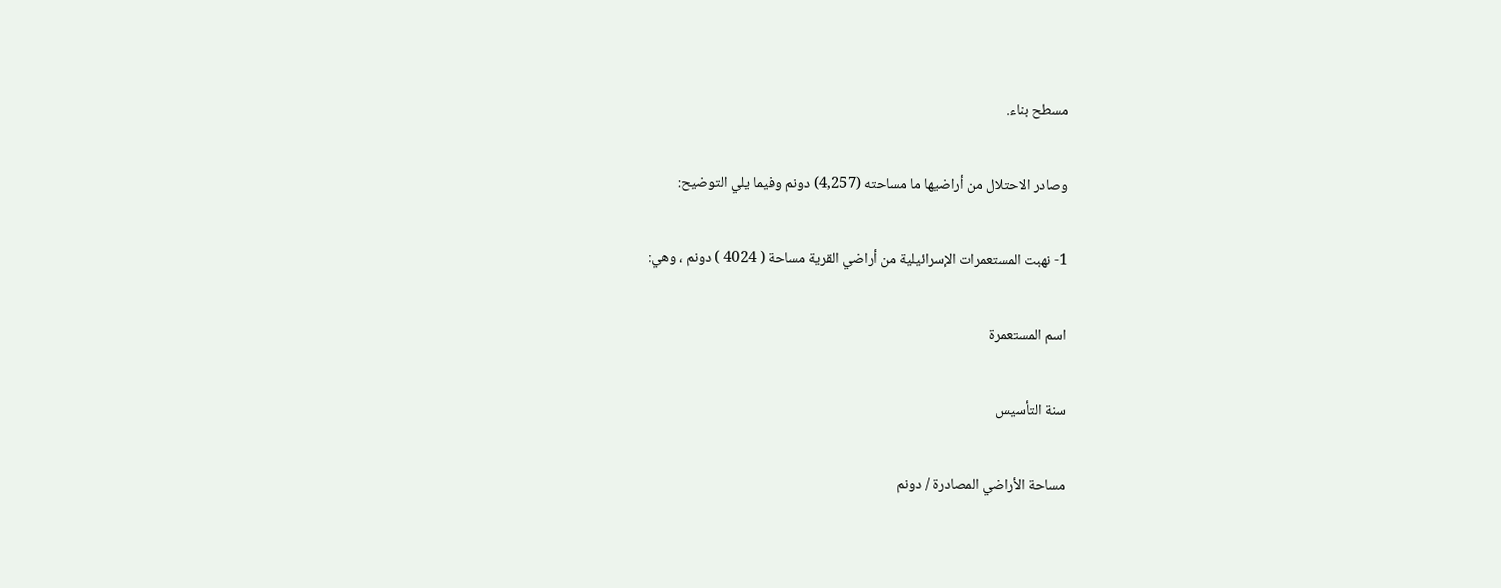مسطح بناء.

وصادر الاحتلال من أراضيها ما مساحته (4,257) دونم وفيما يلي التوضيح:

1- نهبت المستعمرات الإسرائيلية من أراضي القرية مساحة ( 4024 ) دونم ، وهي:

اسم المستعمرة

سنة التأسيس

مساحة الأراضي المصادرة / دونم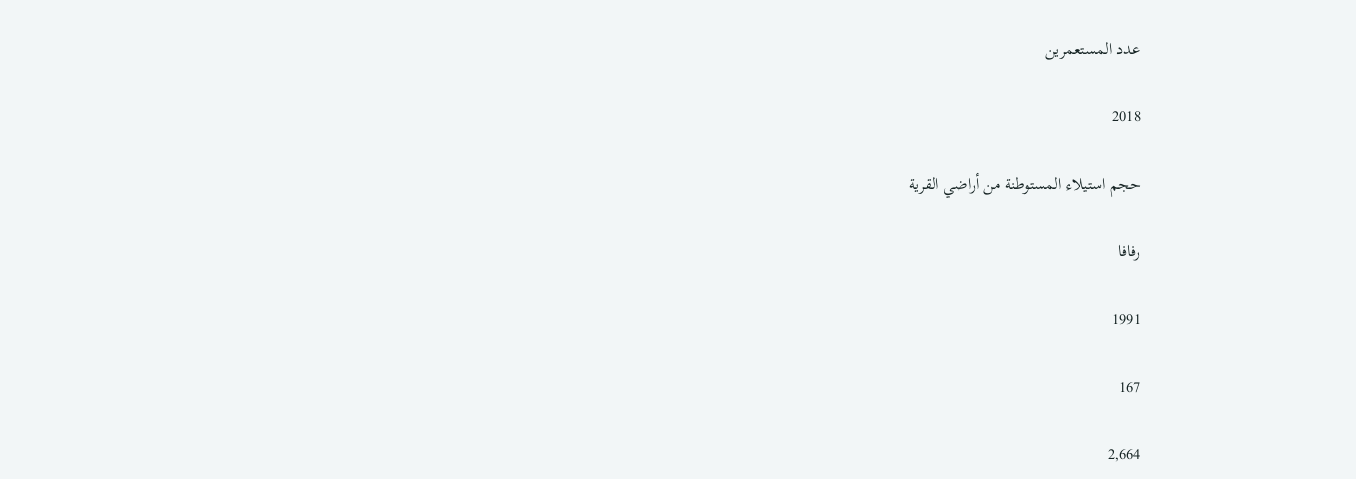عدد المستعمرين

2018

حجم استيلاء المستوطنة من أراضي القرية

رفافا

1991

167

2,664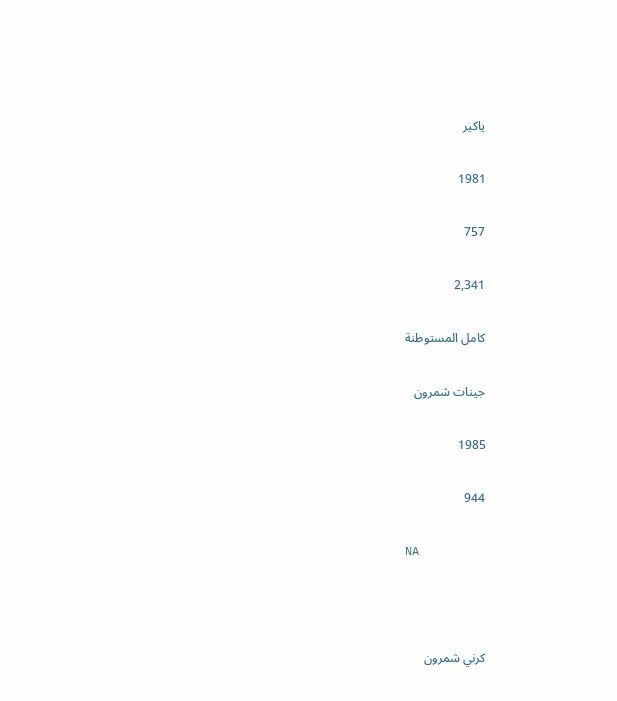ياكير

1981

757

2,341

كامل المستوطنة

جينات شمرون

1985

944

NA



كرني شمرون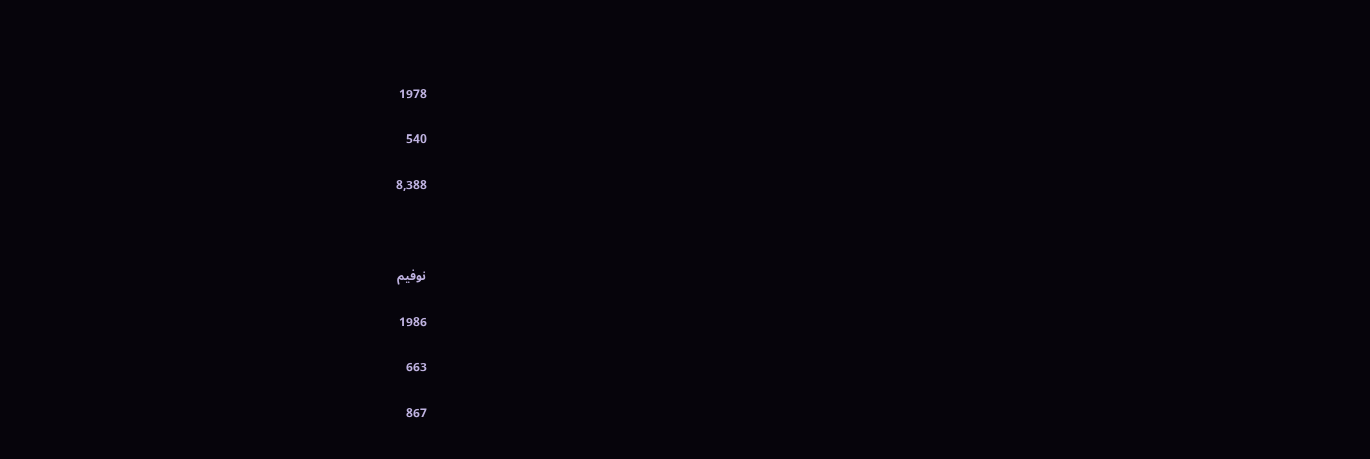1978

540

8,388



نوفيم

1986

663

867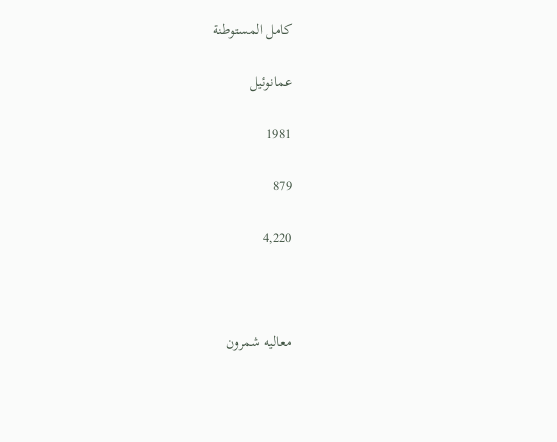كامل المستوطنة

عمانوئيل

1981

879

4,220



معاليه شمرون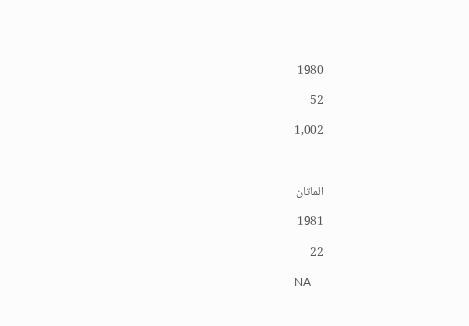1980

52

1,002



الماتان

1981

22

NA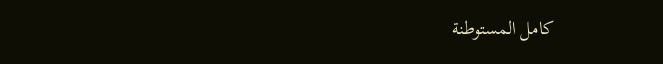كامل المستوطنة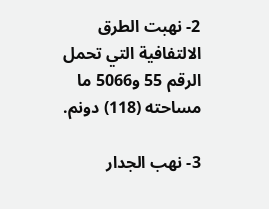2- نهبت الطرق الالتفافية التي تحمل الرقم 55 و5066 ما مساحته (118) دونم.

3- نهب الجدار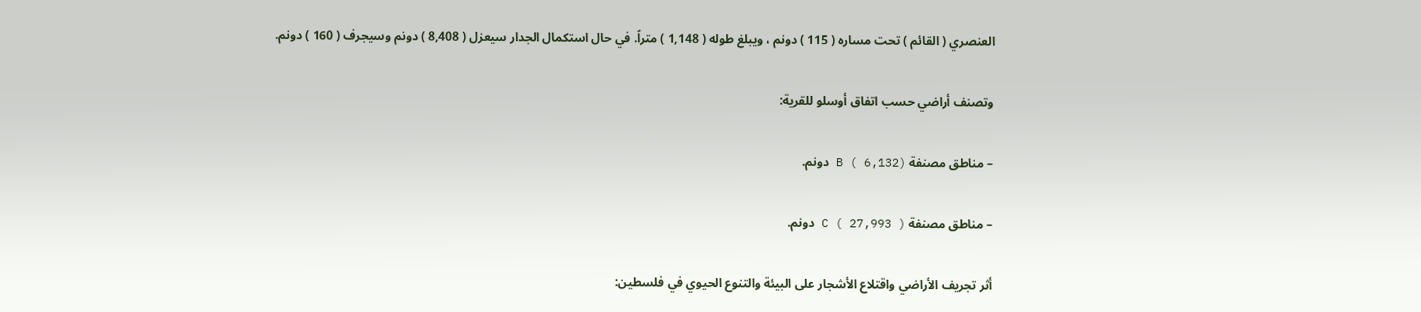العنصري ( القائم ) تحت مساره ( 115 ) دونم ، ويبلغ طوله ( 1,148 ) متراً. في حال استكمال الجدار سيعزل ( 8,408 ) دونم وسيجرف ( 160 ) دونم.

وتصنف أراضي حسب اتفاق أوسلو للقرية:

– مناطق مصنفة B ( 6,132) دونم.

– مناطق مصنفة C ( 27,993 ) دونم.

أثر تجريف الأراضي واقتلاع الأشجار على البيئة والتنوع الحيوي في فلسطين: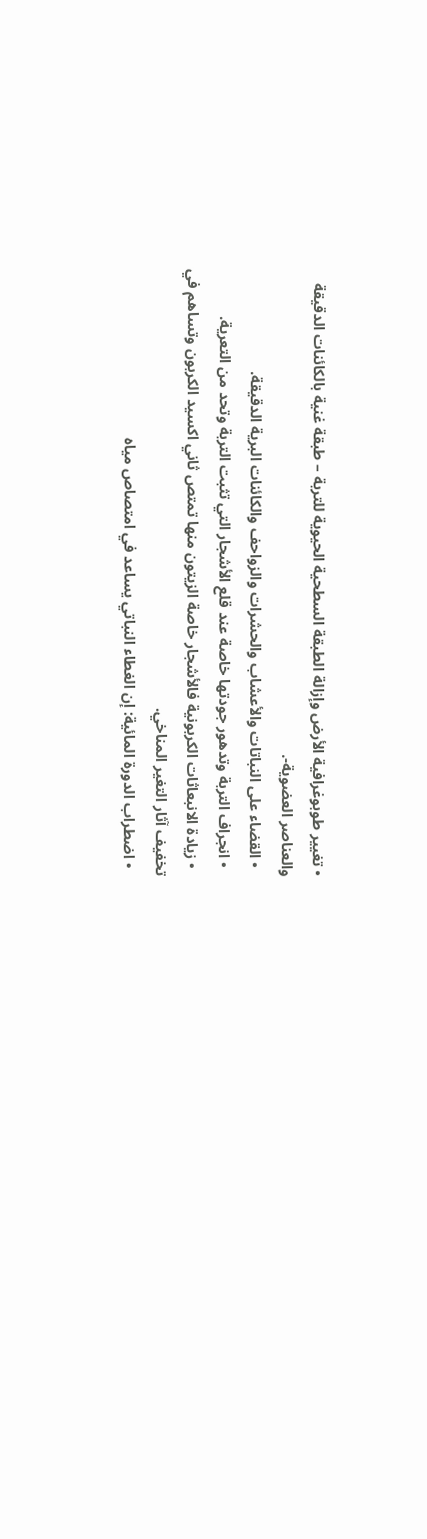• تغيير طوبوغرافية الأرض وإزالة الطبقة السطحية الحيوية للتربة – طبقة غنية بالكائنات الدقيقة والعناصر العضوية-.
  • القضاء على النباتات والأعشاب والحشرات والزواحف والكائنات البرية الدقيقة.
  • انجراف التربة وتدهور جودتها خاصة عند قلع الأشجار التي تثبت التربة وتحد من التعرية.
  • زيادة الانبعاثات الكربونية فالأشجار خاصة الزيتون منها تمتص ثاني اكسيد الكربون وتساهم في تخفيف آثار التغير المناخي.
  • اضطراب الدورة المائية: إن الغطاء النباتي يساعد في امتصاص مياه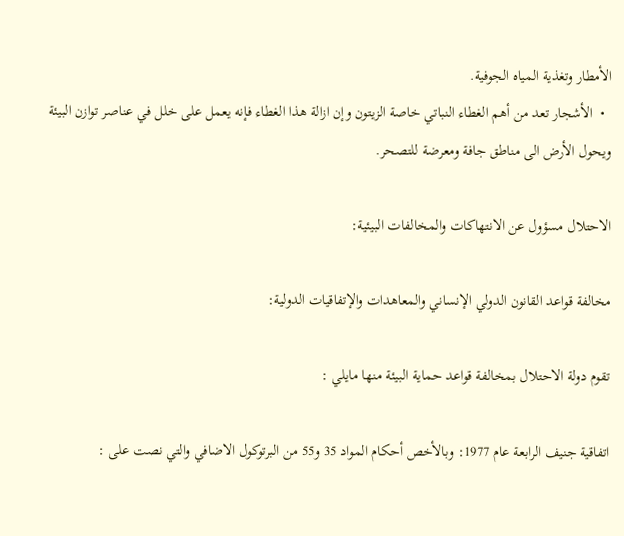الأمطار وتغذية المياه الجوفية.
  •  الأشجار تعد من أهم الغطاء النباتي خاصة الزيتون وإن ازالة هذا الغطاء فإنه يعمل على خلل في عناصر توازن البيئة ويحول الأرض الى مناطق جافة ومعرضة للتصحر.

الاحتلال مسؤول عن الانتهاكات والمخالفات البيئية:

مخالفة قواعد القانون الدولي الإنساني والمعاهدات والإتفاقيات الدولية:

تقوم دولة الاحتلال بمخالفة قواعد حماية البيئة منها مايلي :

اتفاقية جنيف الرابعة عام 1977: وبالأخص أحكام المواد 35 و55 من البرتوكول الاضافي والتي نصت على :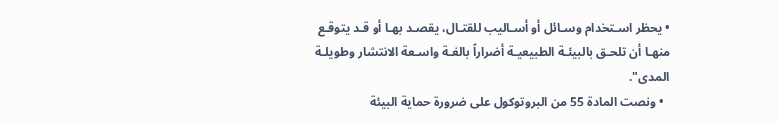• يحظر اسـتخدام وسـائل أو أسـاليب للقتـال، يقصـد بهـا أو قـد يتوقـع منهـا أن تلحـق بالبيئـة الطبيعيـة أضراراً بالغـة واسـعة الانتشار وطويلـة المدى".
  • ونصت المادة 55 من البروتوكول على ضرورة حماية البيئة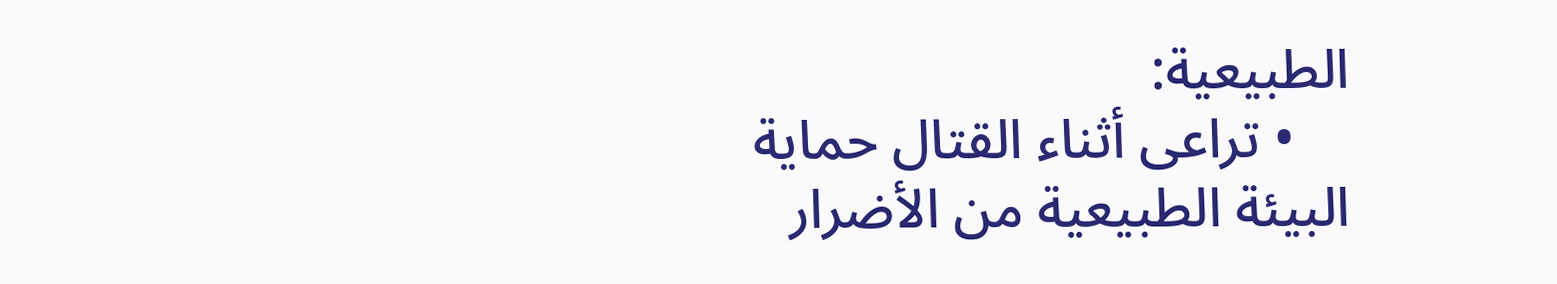الطبيعية:
    • تراعى أثناء القتال حماية البيئة الطبيعية من الأضرار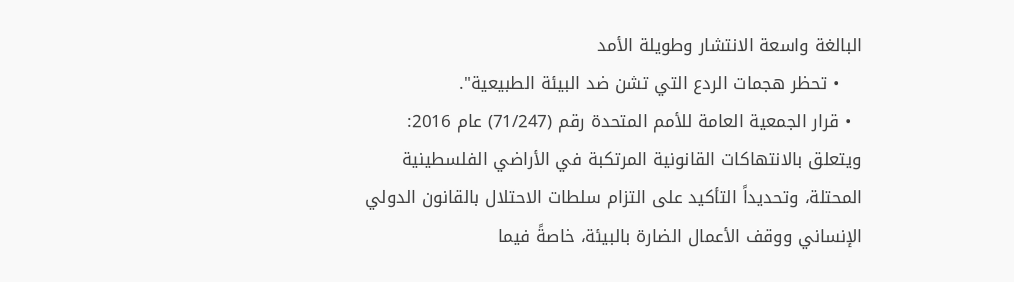البالغة واسعة الانتشار وطويلة الأمد
    • تحظر هجمات الردع التي تشن ضد البيئة الطبيعية".
  • قرار الجمعية العامة للأمم المتحدة رقم (71/247) عام 2016:  ويتعلق بالانتهاكات القانونية المرتكبة في الأراضي الفلسطينية المحتلة، وتحديداً التأكيد على التزام سلطات الاحتلال بالقانون الدولي الإنساني ووقف الأعمال الضارة بالبيئة، خاصةً فيما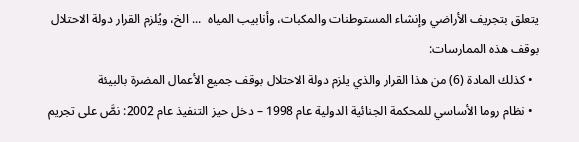يتعلق بتجريف الأراضي وإنشاء المستوطنات والمكبات، وأنابيب المياه  ... الخ، ويُلزم القرار دولة الاحتلال بوقف هذه الممارسات:
  • كذلك المادة (6) من هذا القرار والذي يلزم دولة الاحتلال بوقف جميع الأعمال المضرة بالبيئة
  • نظام روما الأساسي للمحكمة الجنائية الدولية عام 1998 – دخل حيز التنفيذ عام 2002: نصَّ على تجريم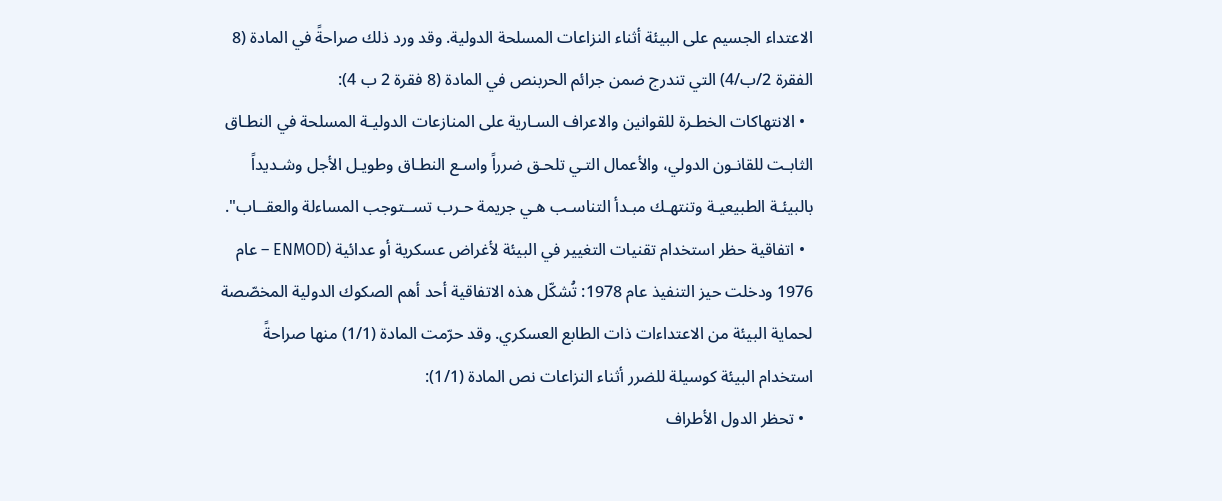الاعتداء الجسيم على البيئة أثناء النزاعات المسلحة الدولية. وقد ورد ذلك صراحةً في المادة (8 الفقرة 2/ب/4) التي تندرج ضمن جرائم الحربنص في المادة (8 فقرة 2 ب 4):
  • الانتهاكات الخطـرة للقوانين والاعراف السـارية على المنازعات الدوليـة المسلحة في النطـاق الثابـت للقانـون الدولي، والأعمال التـي تلحـق ضرراً واسـع النطـاق وطويـل الأجل وشـديداً  بالبيئـة الطبيعيـة وتنتهـك مبـدأ التناسـب هـي جريمة حـرب تســتوجب المساءلة والعقــاب".
  • اتفاقية حظر استخدام تقنيات التغيير في البيئة لأغراض عسكرية أو عدائية (ENMOD – عام 1976 ودخلت حيز التنفيذ عام 1978: تُشكّل هذه الاتفاقية أحد أهم الصكوك الدولية المخصّصة لحماية البيئة من الاعتداءات ذات الطابع العسكري. وقد حرّمت المادة (1/1) منها صراحةً استخدام البيئة كوسيلة للضرر أثناء النزاعات نص المادة (1/1):
  • تحظر الدول الأطراف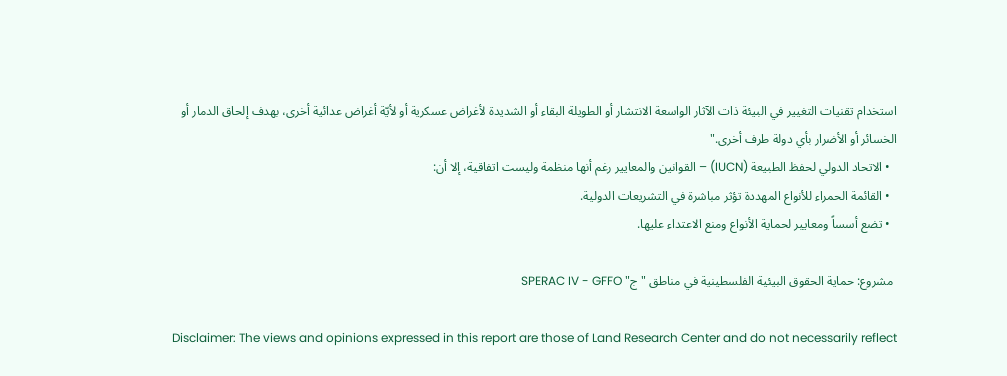استخدام تقنيات التغيير في البيئة ذات الآثار الواسعة الانتشار أو الطويلة البقاء أو الشديدة لأغراض عسكرية أو لأيّة أغراض عدائية أخرى، بهدف إلحاق الدمار أو الخسائر أو الأضرار بأي دولة طرف أخرى."
  • الاتحاد الدولي لحفظ الطبيعة (IUCN) – القوانين والمعايير رغم أنها منظمة وليست اتفاقية، إلا أن:
  • القائمة الحمراء للأنواع المهددة تؤثر مباشرة في التشريعات الدولية.
  • تضع أسساً ومعايير لحماية الأنواع ومنع الاعتداء عليها.

 مشروع: حماية الحقوق البيئية الفلسطينية في مناطق "ج" SPERAC IV - GFFO

Disclaimer: The views and opinions expressed in this report are those of Land Research Center and do not necessarily reflect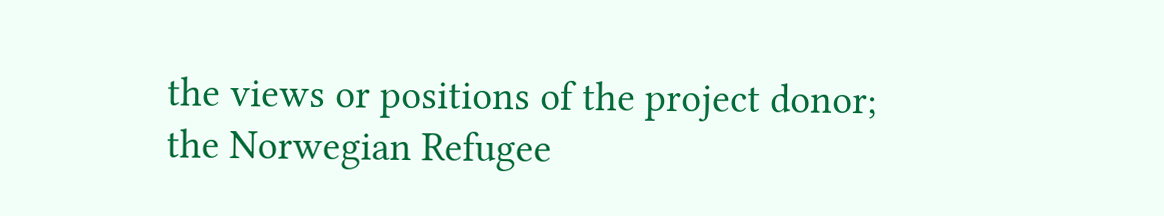the views or positions of the project donor; the Norwegian Refugee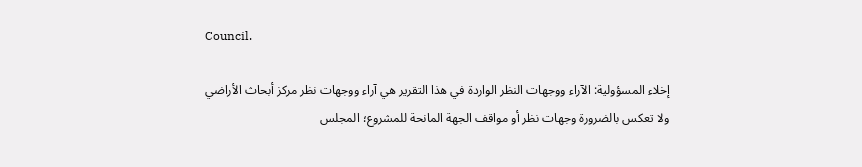Council.

إخلاء المسؤولية: الآراء ووجهات النظر الواردة في هذا التقرير هي آراء ووجهات نظر مركز أبحاث الأراضي ولا تعكس بالضرورة وجهات نظر أو مواقف الجهة المانحة للمشروع؛ المجلس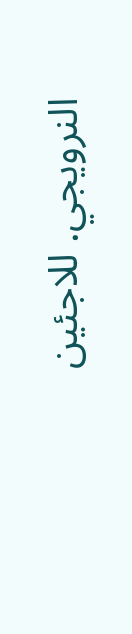النرويجي. للاجئين